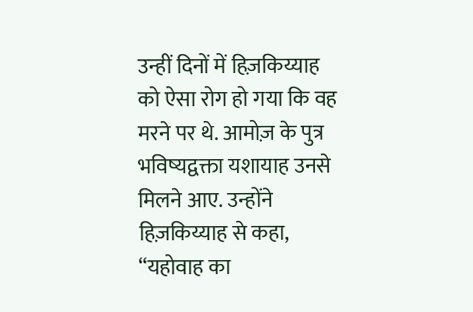उन्हीं दिनों में हिज़किय्याह को ऐसा रोग हो गया कि वह मरने पर थे. आमोज़ के पुत्र भविष्यद्वक्ता यशायाह उनसे मिलने आए. उन्होंने हिज़किय्याह से कहा, “यहोवाह का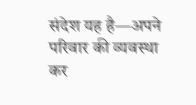संदेश यह है—अपने परिवार की व्यवस्था कर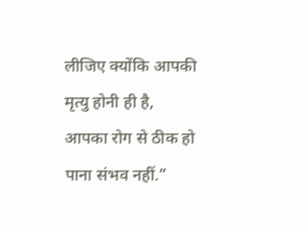लीजिए क्योंकि आपकी मृत्यु होनी ही है, आपका रोग से ठीक हो पाना संभव नहीं.”